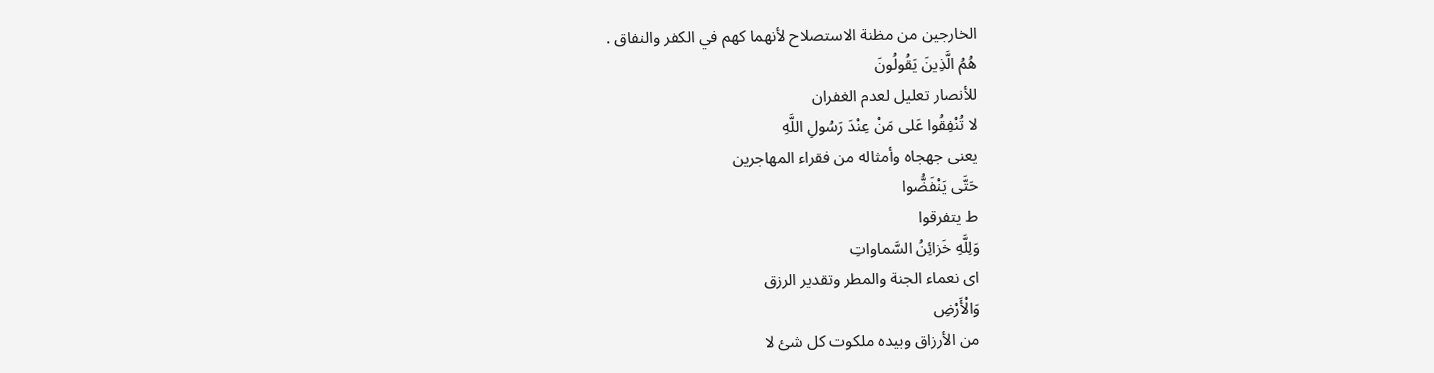الخارجين من مظنة الاستصلاح لأنهما كهم في الكفر والنفاق .
هُمُ الَّذِينَ يَقُولُونَ
للأنصار تعليل لعدم الغفران
لا تُنْفِقُوا عَلى مَنْ عِنْدَ رَسُولِ اللَّهِ
يعنى جهجاه وأمثاله من فقراء المهاجرين
حَتَّى يَنْفَضُّوا
ط يتفرقوا
وَلِلَّهِ خَزائِنُ السَّماواتِ
اى نعماء الجنة والمطر وتقدير الرزق
وَالْأَرْضِ
من الأرزاق وبيده ملكوت كل شئ لا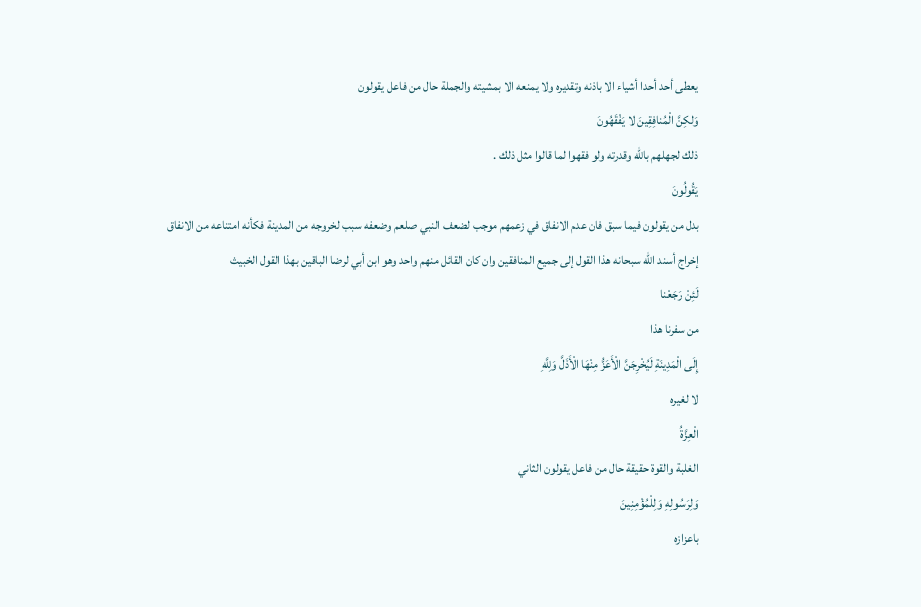يعطى أحد أحدا أشياء الا باذنه وتقديره ولا يمنعه الا بمشيته والجملة حال من فاعل يقولون
وَلكِنَّ الْمُنافِقِينَ لا يَفْقَهُونَ
ذلك لجهلهم باللّه وقدرته ولو فقهوا لما قالوا مثل ذلك .
يَقُولُونَ
بدل من يقولون فيما سبق فان عدم الانفاق في زعمهم موجب لضعف النبي صلعم وضعفه سبب لخروجه من المدينة فكأنه امتناعه من الانفاق إخراج أسند اللّه سبحانه هذا القول إلى جميع المنافقين وان كان القائل منهم واحد وهو ابن أبي لرضا الباقين بهذا القول الخبيث
لَئِنْ رَجَعْنا
من سفرنا هذا
إِلَى الْمَدِينَةِ لَيُخْرِجَنَّ الْأَعَزُّ مِنْهَا الْأَذَلَّ وَلِلَّهِ
لا لغيره
الْعِزَّةُ
الغلبة والقوة حقيقة حال من فاعل يقولون الثاني
وَلِرَسُولِهِ وَلِلْمُؤْمِنِينَ
باعزازه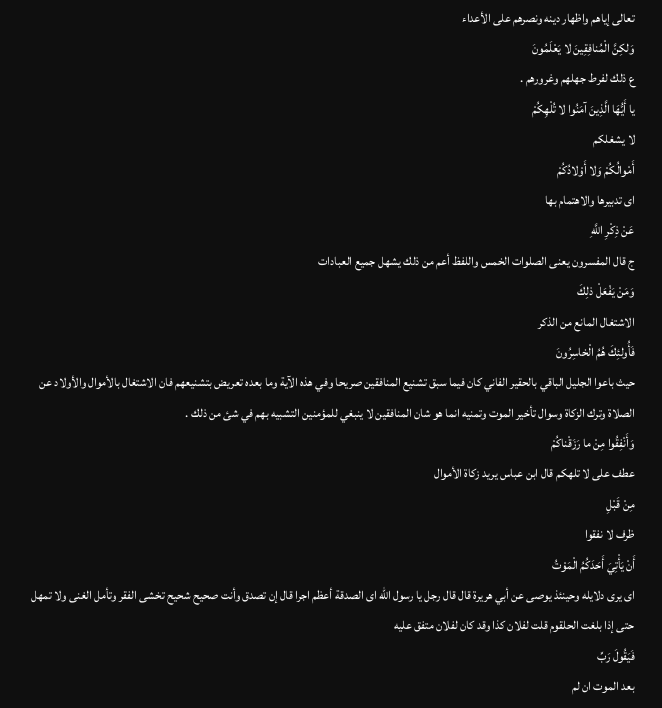تعالى إياهم واظهار دينه ونصرهم على الأعداء
وَلكِنَّ الْمُنافِقِينَ لا يَعْلَمُونَ
ع ذلك لفرط جهلهم وغرورهم .
يا أَيُّهَا الَّذِينَ آمَنُوا لا تُلْهِكُمْ
لا يشغلكم
أَمْوالُكُمْ وَلا أَوْلادُكُمْ
اى تدبيرها والاهتمام بها
عَنْ ذِكْرِ اللَّهِ
ج قال المفسرون يعنى الصلوات الخمس واللفظ أعم من ذلك يشهل جميع العبادات
وَمَنْ يَفْعَلْ ذلِكَ
الاشتغال المانع من الذكر
فَأُولئِكَ هُمُ الْخاسِرُونَ
حيث باعوا الجليل الباقي بالحقير الفاني كان فيما سبق تشنيع المنافقين صريحا وفي هذه الآية وما بعده تعريض بتشنيعهم فان الاشتغال بالأموال والأولاد عن الصلاة وترك الزكاة وسوال تأخير الموت وتمنيه انما هو شان المنافقين لا ينبغي للمؤمنين التشبيه بهم في شئ من ذلك .
وَأَنْفِقُوا مِنْ ما رَزَقْناكُمْ
عطف على لا تلهكم قال ابن عباس يريد زكاة الأموال
مِنْ قَبْلِ
ظرف لا نفقوا
أَنْ يَأْتِيَ أَحَدَكُمُ الْمَوْتُ
اى يرى دلايله وحينئذ يوصى عن أبي هريرة قال قال رجل يا رسول اللّه اى الصدقة أعظم اجرا قال إن تصدق وأنت صحيح شحيح تخشى الفقر وتأمل الغنى ولا تمهل حتى إذا بلغت الحلقوم قلت لفلان كذا وقد كان لفلان متفق عليه
فَيَقُولَ رَبِّ
بعد الموت ان لم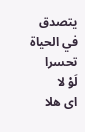يتصدق في الحياة تحسرا
لَوْ لا
اى هلا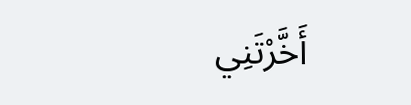أَخَّرْتَنِي